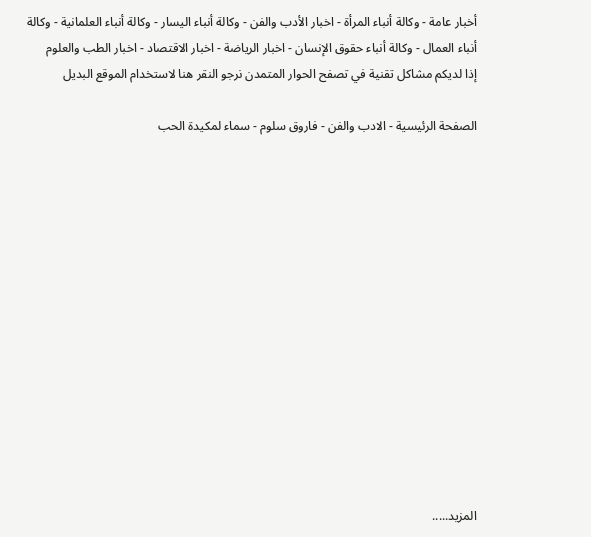أخبار عامة - وكالة أنباء المرأة - اخبار الأدب والفن - وكالة أنباء اليسار - وكالة أنباء العلمانية - وكالة أنباء العمال - وكالة أنباء حقوق الإنسان - اخبار الرياضة - اخبار الاقتصاد - اخبار الطب والعلوم
إذا لديكم مشاكل تقنية في تصفح الحوار المتمدن نرجو النقر هنا لاستخدام الموقع البديل

الصفحة الرئيسية - الادب والفن - فاروق سلوم - سماء لمكيدة الحب














المزيد.....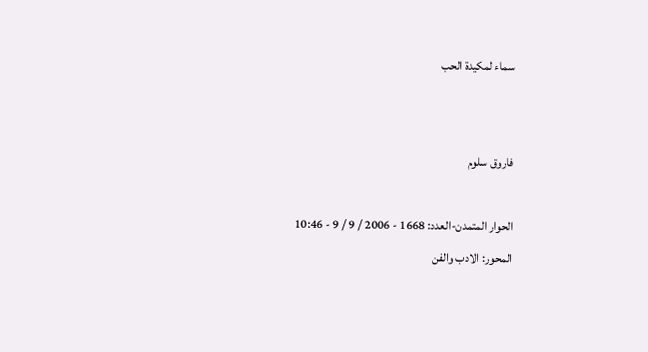سماء لمكيدة الحب


فاروق سلوم

الحوار المتمدن-العدد: 1668 - 2006 / 9 / 9 - 10:46
المحور: الادب والفن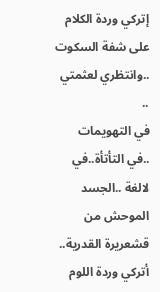إتركي وردة الكلام على شفة السكوت ..وانتظري لعثمتي ..
في التهويمات ..في التأتأة..في لالغة ..الجسد الموحش من قشعريرة القدرية..
أتركي وردة اللوم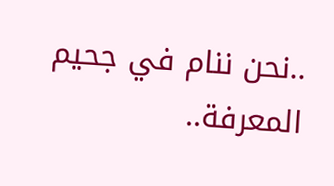..نحن ننام في جحيم المعرفة..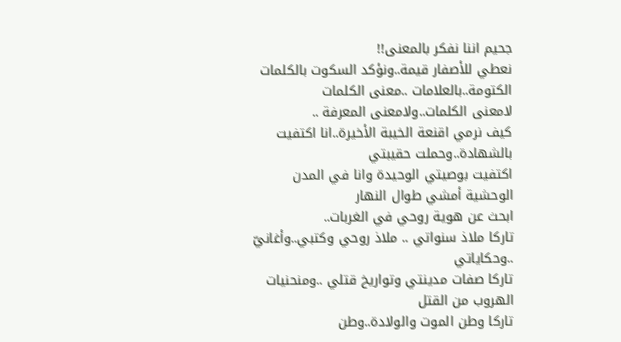جحيم اننا نفكر بالمعنى!!
نعطي للأصفار قيمة..ونؤكد السكوت بالكلمات الكتومة..بالعلامات ..معنى الكلمات
لامعنى الكلمات..ولامعنى المعرفة ..
كيف نرمي اقنعة الخيبة الأخيرة..انا اكتفيت بالشهادة..وحملت حقيبتي
اكتفيت بوصيتي الوحيدة وانا في المدن الوحشية أمشي طوال النهار
ابحث عن هوية روحي في الغربات..
تاركا ملاذ سنواتي .. ملاذ روحي وكتبي..وأغانيّ ..وحكاياتي
تاركا صفات مدينتي وتواريخ قتلي ..ومنحنيات الهروب من القتل
تاركا وطن الموت والولادة..وطن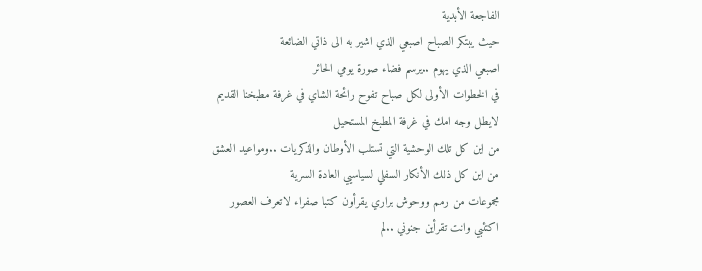الفاجعة الأبدية
حيث يبتكر الصباح اصبعي الذي اشير به الى ذاتي الضائعة
اصبعي الذي يهوم ..يرسم فضاء صورة يومي الحائر
في الخطوات الأولى لكل صباح تفوح رائحة الشاي في غرفة مطبخنا القديم
لايطل وجه امك في غرفة المطبخ المستحيل
من اين كل تلك الوحشية التي تستلب الأوطان والذكريات ..ومواعيد العشق
من اين كل ذلك الأنكار السفلي لسياسيي العادة السرية
مجموعات من رمم ووحوش براري يقرأون كتبا صفراء لاتعرف العصور
اكتئبي وانت تقرأين جنوني ..لم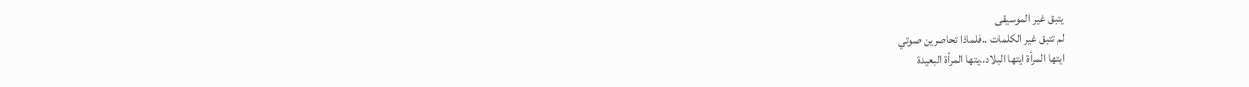يتبق غير الموسيقى
لم تتبق غير الكلمات ..فلماذا تحاصرين صوتي
ايتها المرأة ايتها البلاد..يتها المرأة البعيدة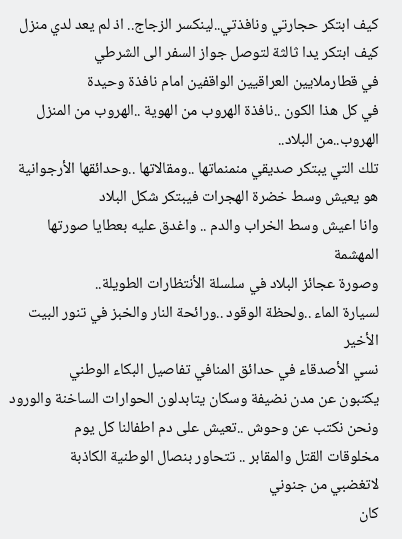كيف ابتكر حجارتي ونافذتي..لينكسر الزجاج.. اذ لم يعد لدي منزل
كيف ابتكر يدا ثالثة لتوصل جواز السفر الى الشرطي
في قطارملايين العراقيين الواقفين امام نافذة وحيدة
في كل هذا الكون ..نافذة الهروب من الهوية ..الهروب من المنزل
الهروب..من البلاد..
تلك التي يبتكر صديقي منمنماتها ..ومقالاتها ..وحدائقها الأرجوانية
هو يعيش وسط خضرة الهجرات فيبتكر شكل البلاد
وانا اعيش وسط الخراب والدم .. واغدق عليه بعطايا صورتها المهشمة
وصورة عجائز البلاد في سلسلة الأنتظارات الطويلة..
لسيارة الماء ..ولحظة الوقود ..ورائحة النار والخبز في تنور البيت الأخير
نسي الأصدقاء في حدائق المنافي تفاصيل البكاء الوطني
يكتبون عن مدن نضيفة وسكان يتابدلون الحوارات الساخنة والورود
ونحن نكتب عن وحوش ..تعيش على دم اطفالنا كل يوم
مخلوقات القتل والمقابر .. تتحاور بنصال الوطنية الكاذبة
لاتغضبي من جنوني
كان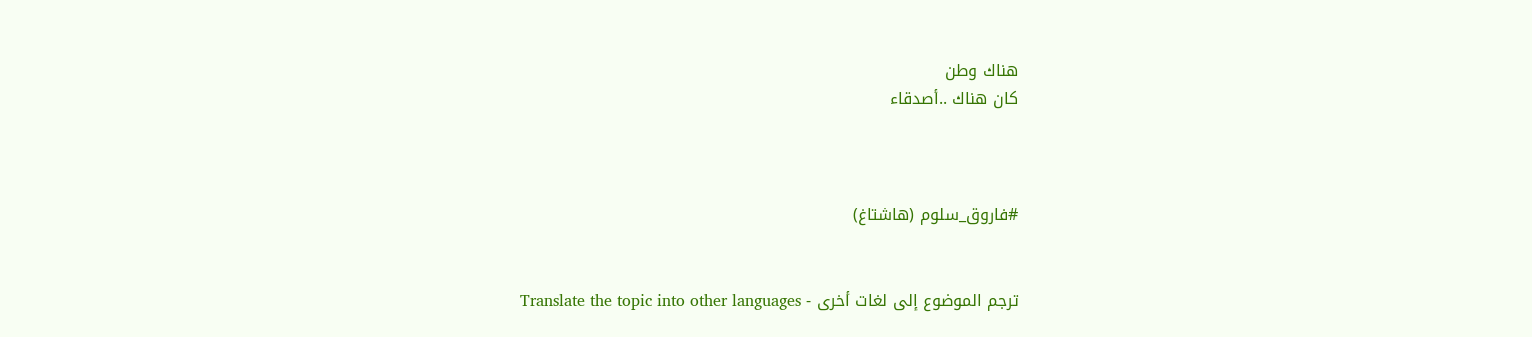هناك وطن
كان هناك ..أصدقاء



#فاروق_سلوم (هاشتاغ)


ترجم الموضوع إلى لغات أخرى - Translate the topic into other languages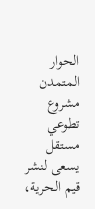الحوار المتمدن مشروع تطوعي مستقل يسعى لنشر قيم الحرية،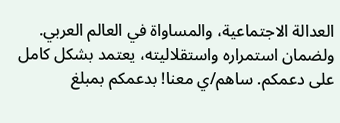العدالة الاجتماعية، والمساواة في العالم العربي. ولضمان استمراره واستقلاليته، يعتمد بشكل كامل على دعمكم. ساهم/ي معنا! بدعمكم بمبلغ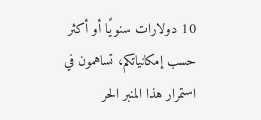10 دولارات سنويًا أو أكثر حسب إمكانياتكم، تساهمون في استمرار هذا المنبر الحر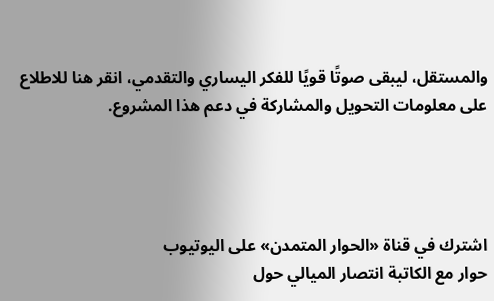والمستقل، ليبقى صوتًا قويًا للفكر اليساري والتقدمي، انقر هنا للاطلاع على معلومات التحويل والمشاركة في دعم هذا المشروع.




اشترك في قناة «الحوار المتمدن» على اليوتيوب
حوار مع الكاتبة انتصار الميالي حول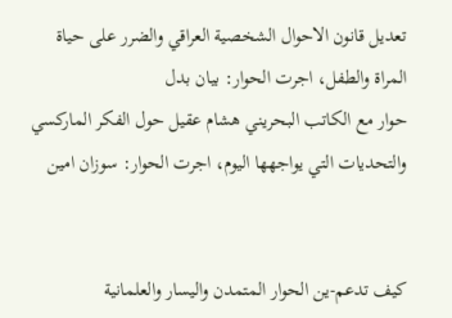تعديل قانون الاحوال الشخصية العراقي والضرر على حياة المراة والطفل، اجرت الحوار: بيان بدل
حوار مع الكاتب البحريني هشام عقيل حول الفكر الماركسي والتحديات التي يواجهها اليوم، اجرت الحوار: سوزان امين


كيف تدعم-ين الحوار المتمدن واليسار والعلمانية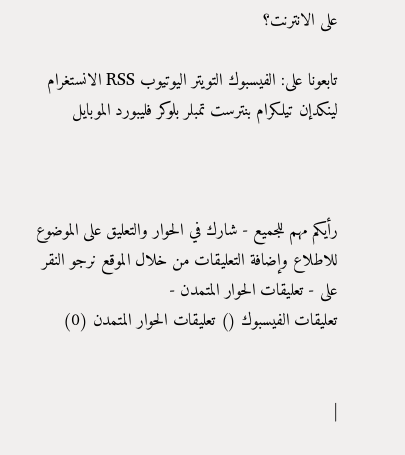على الانترنت؟

تابعونا على: الفيسبوك التويتر اليوتيوب RSS الانستغرام لينكدإن تيلكرام بنترست تمبلر بلوكر فليبورد الموبايل



رأيكم مهم للجميع - شارك في الحوار والتعليق على الموضوع
للاطلاع وإضافة التعليقات من خلال الموقع نرجو النقر على - تعليقات الحوار المتمدن -
تعليقات الفيسبوك () تعليقات الحوار المتمدن (0)


|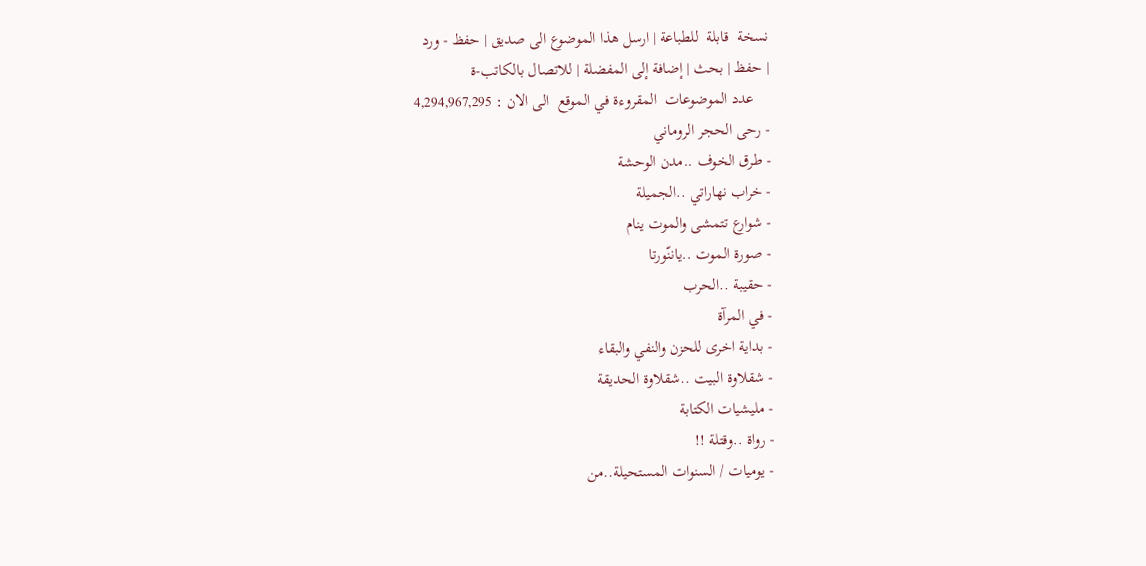نسخة  قابلة  للطباعة | ارسل هذا الموضوع الى صديق | حفظ - ورد
| حفظ | بحث | إضافة إلى المفضلة | للاتصال بالكاتب-ة
    عدد الموضوعات  المقروءة في الموقع  الى الان : 4,294,967,295
- رحى الحجر الروماني
- طرق الخوف ..مدن الوحشة
- خراب نهاراتي ..الجميلة
- شوارع تتمشى والموت ينام
- صورة الموت ..ياننّورتا
- حقيبة ..الحرب
- في المرآة
- بداية اخرى للحزن والنفي والبقاء
- شقلاوة البيت ..شقلاوة الحديقة
- مليشيات الكتابة
- رواة ..وقتلة !!
- يوميات / السنوات المستحيلة..من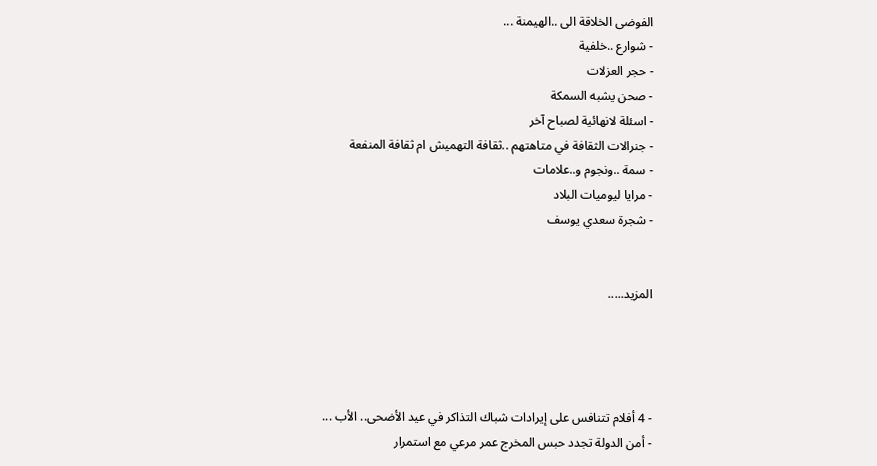الفوضى الخلاقة الى ..الهيمنة ...
- شوارع ..خلفية
- حجر العزلات
- صحن يشبه السمكة
- اسئلة لانهائية لصباح آخر
- جنرالات الثقافة في متاهتهم ..ثقافة التهميش ام ثقافة المنفعة
- سمة ..ونجوم و..علامات
- مرايا ليوميات البلاد
- شجرة سعدي يوسف


المزيد.....




- 4 أفلام تتنافس على إيرادات شباك التذاكر في عيد الأضحى.. الأب ...
- أمن الدولة تجدد حبس المخرج عمر مرعي مع استمرار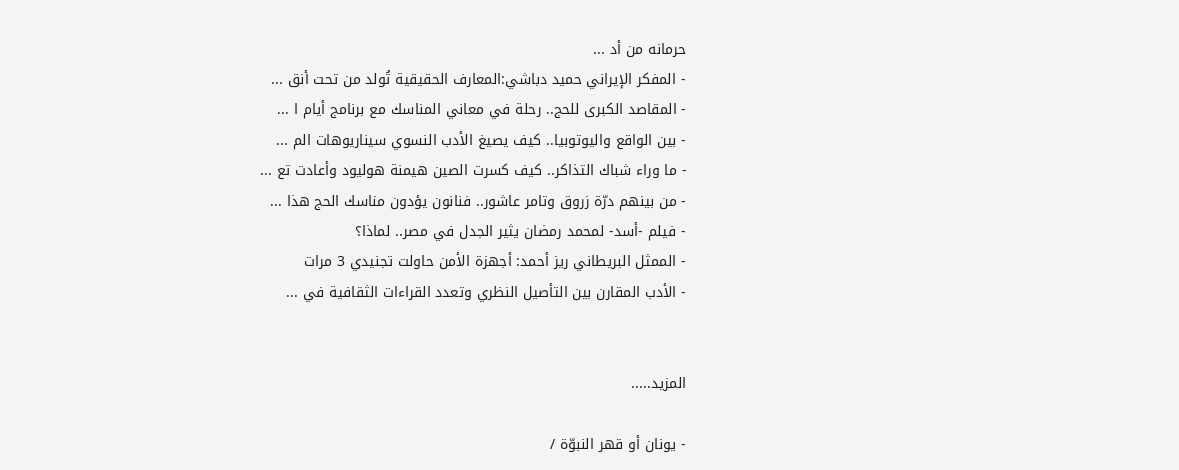حرمانه من أد ...
- المفكر الإيراني حميد دباشي:المعارف الحقيقية تُولد من تحت أنق ...
- المقاصد الكبرى للحج.. رحلة في معاني المناسك مع برنامج أيام ا ...
- بين الواقع واليوتوبيا.. كيف يصيغ الأدب النسوي سيناريوهات الم ...
- ما وراء شباك التذاكر.. كيف كسرت الصين هيمنة هوليود وأعادت تع ...
- من بينهم درّة زروق وتامر عاشور.. فنانون يؤدون مناسك الحج هذا ...
- فيلم -أسد- لمحمد رمضان يثير الجدل في مصر.. لماذا؟
- الممثل البريطاني ريز أحمد: أجهزة الأمن حاولت تجنيدي 3 مرات
- الأدب المقارن بين التأصيل النظري وتعدد القراءات الثقافية في ...


المزيد.....

- يونان أو قهر النبوّة /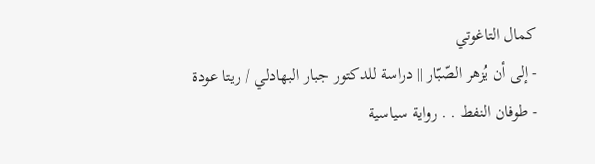كمال التاغوتي
- إلى أن يُزهر الصّبّار || دراسة للدكتور جبار البهادلي / ريتا عودة
- طوفان النفط . . رواية سياسية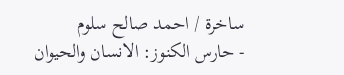ساخرة / احمد صالح سلوم
- حارس الكنوز: الانسان والحيوان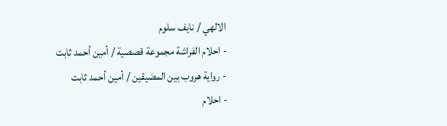الالهي / نايف سلوم
- احلام الفراشة مجموعة قصصية / أمين أحمد ثابت
- رواية هروب بين المضيقين / أمين أحمد ثابت
- احلام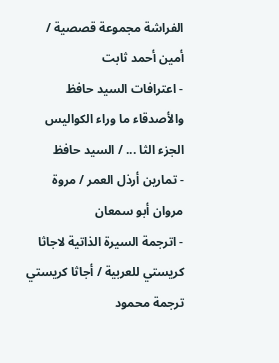الفراشة مجموعة قصصية / أمين أحمد ثابت
- اعترافات السيد حافظ والأصدقاء ما وراء الكواليس الجزء الثا ... / السيد حافظ
- تمارين أرذل العمر / مروة مروان أبو سمعان
- اترجمة السيرة الذاتية لاجاثا كريستي للعربية / أجاثا كريستي ترجمة محمود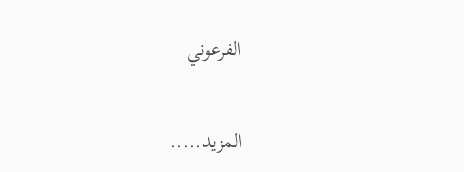الفرعوني


المزيد.....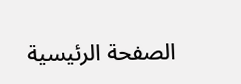الصفحة الرئيسية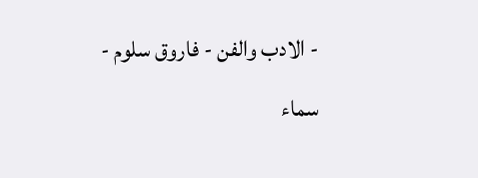- الادب والفن - فاروق سلوم - سماء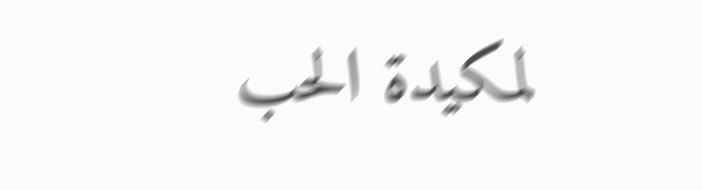لمكيدة الحب